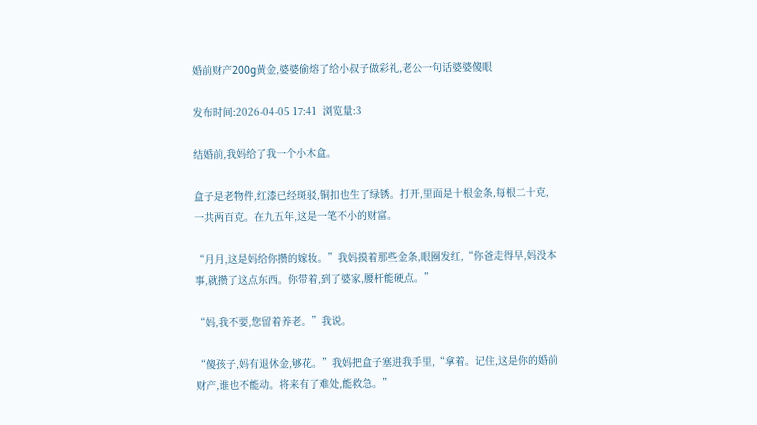婚前财产200g黄金,婆婆偷熔了给小叔子做彩礼,老公一句话婆婆傻眼

发布时间:2026-04-05 17:41  浏览量:3

结婚前,我妈给了我一个小木盒。

盒子是老物件,红漆已经斑驳,铜扣也生了绿锈。打开,里面是十根金条,每根二十克,一共两百克。在九五年,这是一笔不小的财富。

“月月,这是妈给你攒的嫁妆。”我妈摸着那些金条,眼圈发红,“你爸走得早,妈没本事,就攒了这点东西。你带着,到了婆家,腰杆能硬点。”

“妈,我不要,您留着养老。”我说。

“傻孩子,妈有退休金,够花。”我妈把盒子塞进我手里,“拿着。记住,这是你的婚前财产,谁也不能动。将来有了难处,能救急。”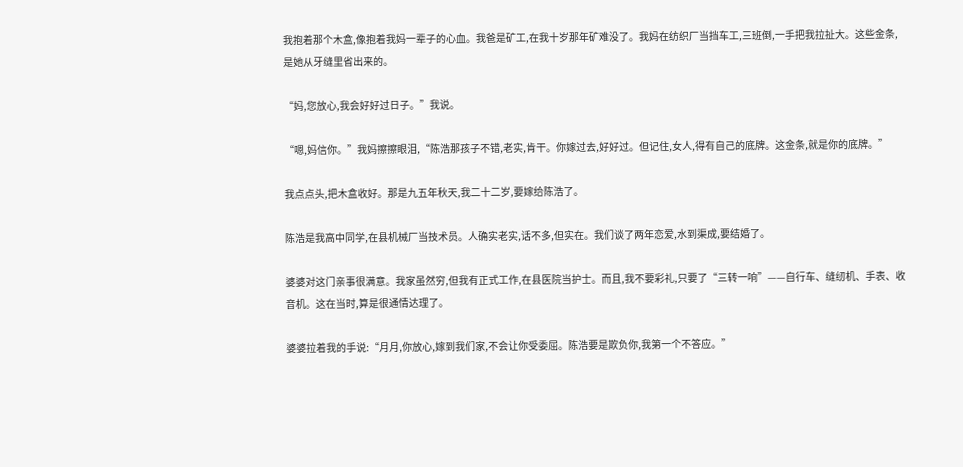我抱着那个木盒,像抱着我妈一辈子的心血。我爸是矿工,在我十岁那年矿难没了。我妈在纺织厂当挡车工,三班倒,一手把我拉扯大。这些金条,是她从牙缝里省出来的。

“妈,您放心,我会好好过日子。”我说。

“嗯,妈信你。”我妈擦擦眼泪,“陈浩那孩子不错,老实,肯干。你嫁过去,好好过。但记住,女人,得有自己的底牌。这金条,就是你的底牌。”

我点点头,把木盒收好。那是九五年秋天,我二十二岁,要嫁给陈浩了。

陈浩是我高中同学,在县机械厂当技术员。人确实老实,话不多,但实在。我们谈了两年恋爱,水到渠成,要结婚了。

婆婆对这门亲事很满意。我家虽然穷,但我有正式工作,在县医院当护士。而且,我不要彩礼,只要了“三转一响”——自行车、缝纫机、手表、收音机。这在当时,算是很通情达理了。

婆婆拉着我的手说:“月月,你放心,嫁到我们家,不会让你受委屈。陈浩要是欺负你,我第一个不答应。”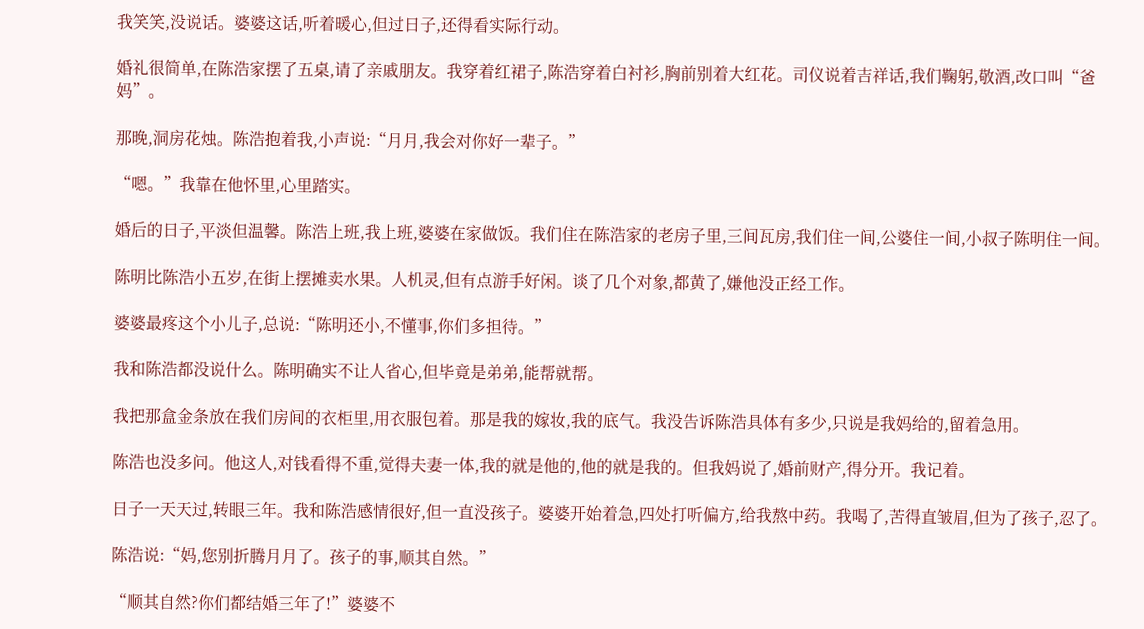我笑笑,没说话。婆婆这话,听着暖心,但过日子,还得看实际行动。

婚礼很简单,在陈浩家摆了五桌,请了亲戚朋友。我穿着红裙子,陈浩穿着白衬衫,胸前别着大红花。司仪说着吉祥话,我们鞠躬,敬酒,改口叫“爸妈”。

那晚,洞房花烛。陈浩抱着我,小声说:“月月,我会对你好一辈子。”

“嗯。”我靠在他怀里,心里踏实。

婚后的日子,平淡但温馨。陈浩上班,我上班,婆婆在家做饭。我们住在陈浩家的老房子里,三间瓦房,我们住一间,公婆住一间,小叔子陈明住一间。

陈明比陈浩小五岁,在街上摆摊卖水果。人机灵,但有点游手好闲。谈了几个对象,都黄了,嫌他没正经工作。

婆婆最疼这个小儿子,总说:“陈明还小,不懂事,你们多担待。”

我和陈浩都没说什么。陈明确实不让人省心,但毕竟是弟弟,能帮就帮。

我把那盒金条放在我们房间的衣柜里,用衣服包着。那是我的嫁妆,我的底气。我没告诉陈浩具体有多少,只说是我妈给的,留着急用。

陈浩也没多问。他这人,对钱看得不重,觉得夫妻一体,我的就是他的,他的就是我的。但我妈说了,婚前财产,得分开。我记着。

日子一天天过,转眼三年。我和陈浩感情很好,但一直没孩子。婆婆开始着急,四处打听偏方,给我熬中药。我喝了,苦得直皱眉,但为了孩子,忍了。

陈浩说:“妈,您别折腾月月了。孩子的事,顺其自然。”

“顺其自然?你们都结婚三年了!”婆婆不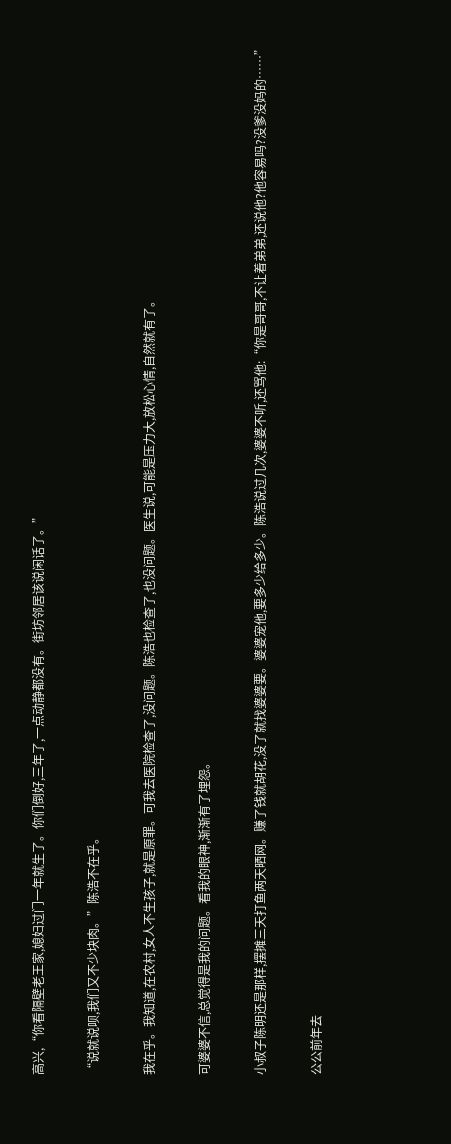高兴,“你看隔壁老王家,媳妇过门一年就生了。你们倒好,三年了,一点动静都没有。街坊邻居该说闲话了。”

“说就说呗,我们又不少块肉。”陈浩不在乎。

我在乎。我知道,在农村,女人不生孩子,就是原罪。可我去医院检查了,没问题。陈浩也检查了,也没问题。医生说,可能是压力大,放松心情,自然就有了。

可婆婆不信,总觉得是我的问题。看我的眼神,渐渐有了埋怨。

小叔子陈明还是那样,摆摊三天打鱼两天晒网。赚了钱就胡花,没了就找婆婆要。婆婆宠他,要多少给多少。陈浩说过几次,婆婆不听,还骂他:“你是哥哥,不让着弟弟,还说他?他容易吗?没爹没妈的……”

公公前年去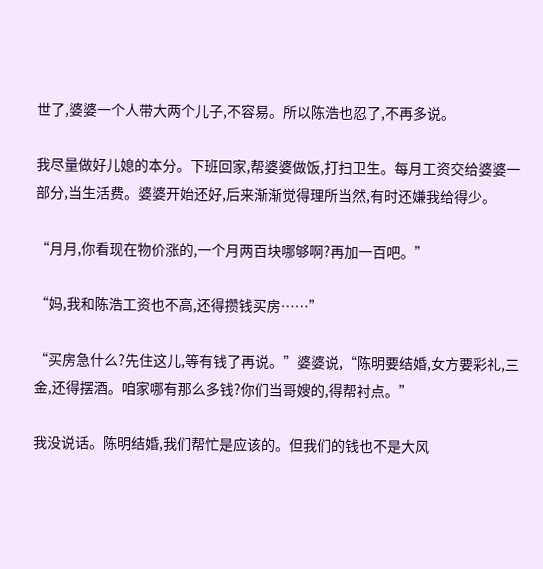世了,婆婆一个人带大两个儿子,不容易。所以陈浩也忍了,不再多说。

我尽量做好儿媳的本分。下班回家,帮婆婆做饭,打扫卫生。每月工资交给婆婆一部分,当生活费。婆婆开始还好,后来渐渐觉得理所当然,有时还嫌我给得少。

“月月,你看现在物价涨的,一个月两百块哪够啊?再加一百吧。”

“妈,我和陈浩工资也不高,还得攒钱买房……”

“买房急什么?先住这儿,等有钱了再说。”婆婆说,“陈明要结婚,女方要彩礼,三金,还得摆酒。咱家哪有那么多钱?你们当哥嫂的,得帮衬点。”

我没说话。陈明结婚,我们帮忙是应该的。但我们的钱也不是大风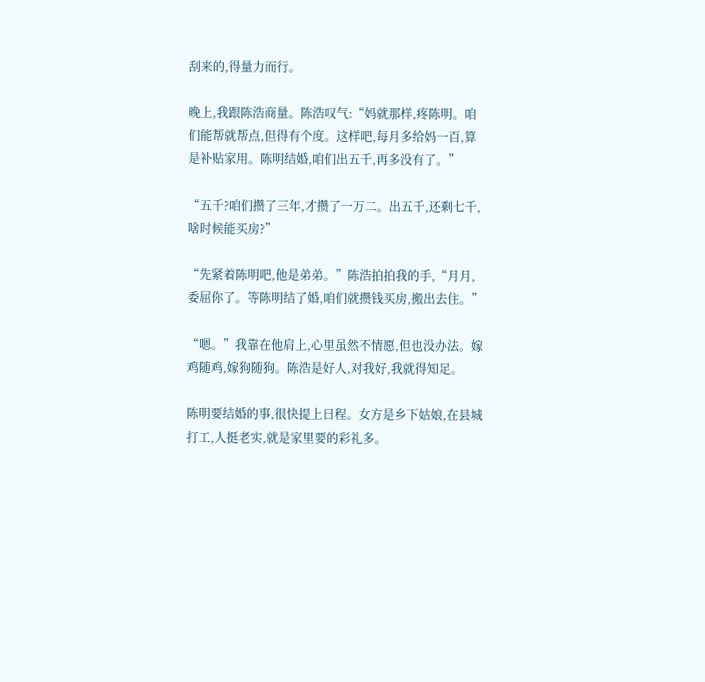刮来的,得量力而行。

晚上,我跟陈浩商量。陈浩叹气:“妈就那样,疼陈明。咱们能帮就帮点,但得有个度。这样吧,每月多给妈一百,算是补贴家用。陈明结婚,咱们出五千,再多没有了。”

“五千?咱们攒了三年,才攒了一万二。出五千,还剩七千,啥时候能买房?”

“先紧着陈明吧,他是弟弟。”陈浩拍拍我的手,“月月,委屈你了。等陈明结了婚,咱们就攒钱买房,搬出去住。”

“嗯。”我靠在他肩上,心里虽然不情愿,但也没办法。嫁鸡随鸡,嫁狗随狗。陈浩是好人,对我好,我就得知足。

陈明要结婚的事,很快提上日程。女方是乡下姑娘,在县城打工,人挺老实,就是家里要的彩礼多。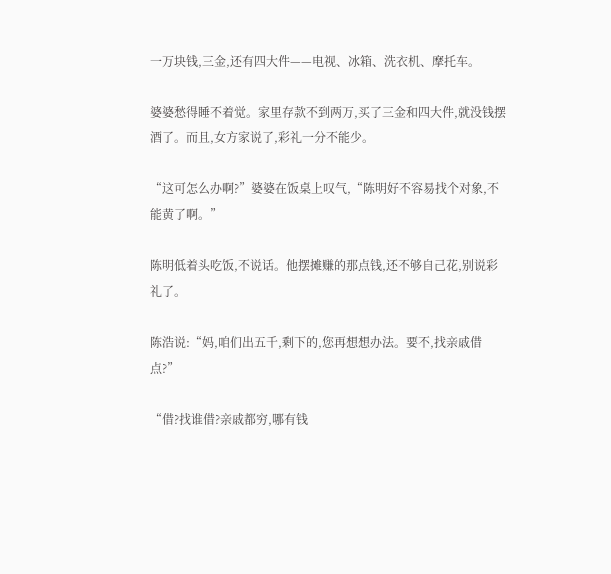一万块钱,三金,还有四大件——电视、冰箱、洗衣机、摩托车。

婆婆愁得睡不着觉。家里存款不到两万,买了三金和四大件,就没钱摆酒了。而且,女方家说了,彩礼一分不能少。

“这可怎么办啊?”婆婆在饭桌上叹气,“陈明好不容易找个对象,不能黄了啊。”

陈明低着头吃饭,不说话。他摆摊赚的那点钱,还不够自己花,别说彩礼了。

陈浩说:“妈,咱们出五千,剩下的,您再想想办法。要不,找亲戚借点?”

“借?找谁借?亲戚都穷,哪有钱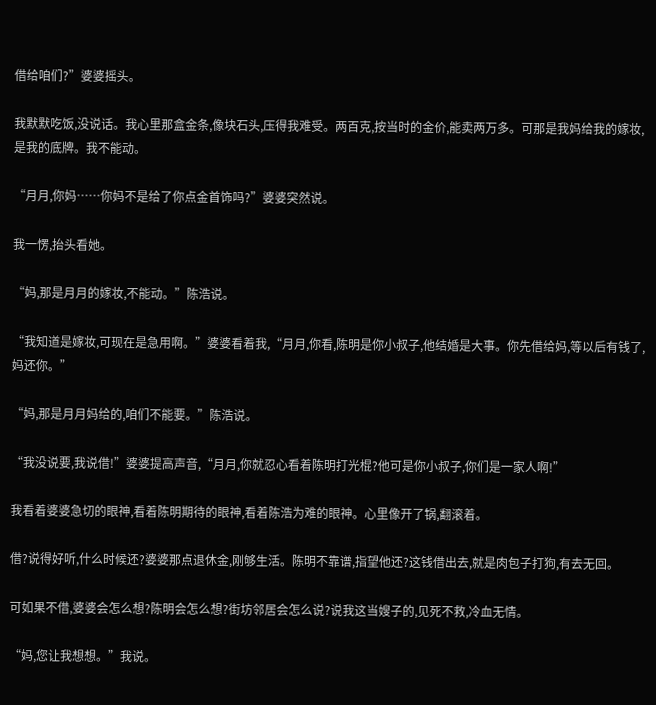借给咱们?”婆婆摇头。

我默默吃饭,没说话。我心里那盒金条,像块石头,压得我难受。两百克,按当时的金价,能卖两万多。可那是我妈给我的嫁妆,是我的底牌。我不能动。

“月月,你妈……你妈不是给了你点金首饰吗?”婆婆突然说。

我一愣,抬头看她。

“妈,那是月月的嫁妆,不能动。”陈浩说。

“我知道是嫁妆,可现在是急用啊。”婆婆看着我,“月月,你看,陈明是你小叔子,他结婚是大事。你先借给妈,等以后有钱了,妈还你。”

“妈,那是月月妈给的,咱们不能要。”陈浩说。

“我没说要,我说借!”婆婆提高声音,“月月,你就忍心看着陈明打光棍?他可是你小叔子,你们是一家人啊!”

我看着婆婆急切的眼神,看着陈明期待的眼神,看着陈浩为难的眼神。心里像开了锅,翻滚着。

借?说得好听,什么时候还?婆婆那点退休金,刚够生活。陈明不靠谱,指望他还?这钱借出去,就是肉包子打狗,有去无回。

可如果不借,婆婆会怎么想?陈明会怎么想?街坊邻居会怎么说?说我这当嫂子的,见死不救,冷血无情。

“妈,您让我想想。”我说。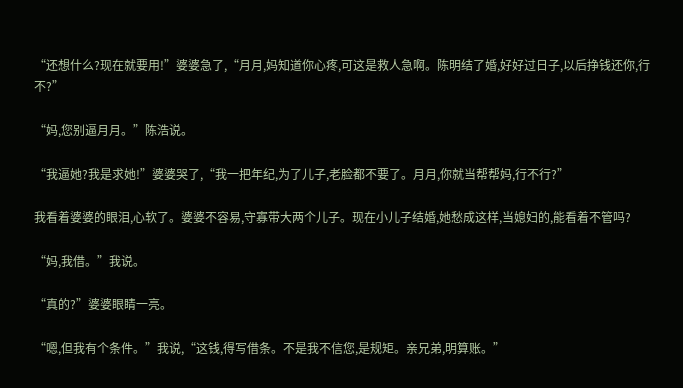“还想什么?现在就要用!”婆婆急了,“月月,妈知道你心疼,可这是救人急啊。陈明结了婚,好好过日子,以后挣钱还你,行不?”

“妈,您别逼月月。”陈浩说。

“我逼她?我是求她!”婆婆哭了,“我一把年纪,为了儿子,老脸都不要了。月月,你就当帮帮妈,行不行?”

我看着婆婆的眼泪,心软了。婆婆不容易,守寡带大两个儿子。现在小儿子结婚,她愁成这样,当媳妇的,能看着不管吗?

“妈,我借。”我说。

“真的?”婆婆眼睛一亮。

“嗯,但我有个条件。”我说,“这钱,得写借条。不是我不信您,是规矩。亲兄弟,明算账。”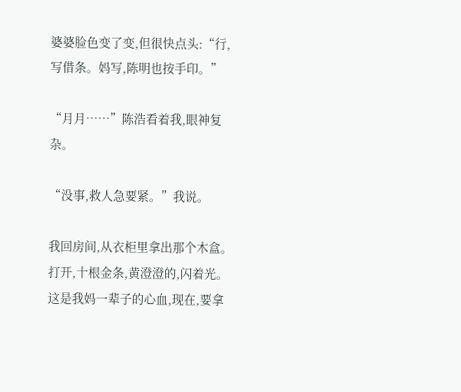婆婆脸色变了变,但很快点头:“行,写借条。妈写,陈明也按手印。”

“月月……”陈浩看着我,眼神复杂。

“没事,救人急要紧。”我说。

我回房间,从衣柜里拿出那个木盒。打开,十根金条,黄澄澄的,闪着光。这是我妈一辈子的心血,现在,要拿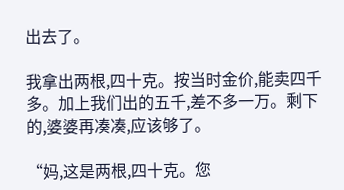出去了。

我拿出两根,四十克。按当时金价,能卖四千多。加上我们出的五千,差不多一万。剩下的,婆婆再凑凑,应该够了。

“妈,这是两根,四十克。您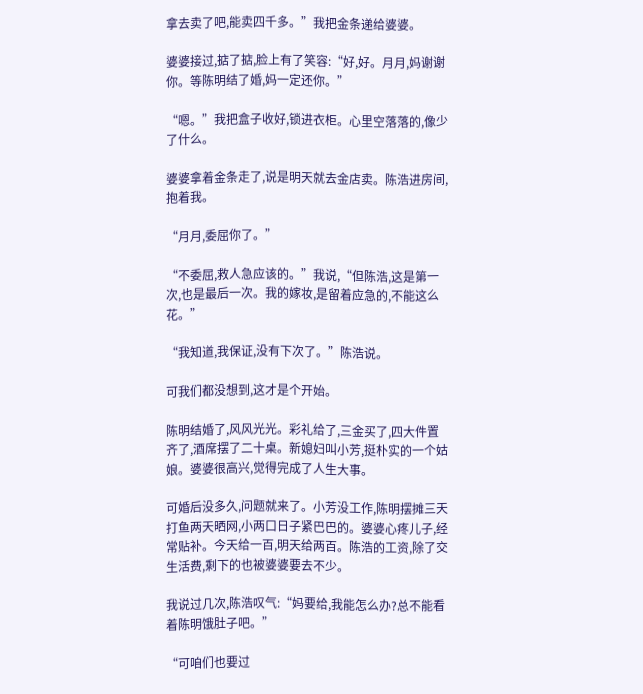拿去卖了吧,能卖四千多。”我把金条递给婆婆。

婆婆接过,掂了掂,脸上有了笑容:“好,好。月月,妈谢谢你。等陈明结了婚,妈一定还你。”

“嗯。”我把盒子收好,锁进衣柜。心里空落落的,像少了什么。

婆婆拿着金条走了,说是明天就去金店卖。陈浩进房间,抱着我。

“月月,委屈你了。”

“不委屈,救人急应该的。”我说,“但陈浩,这是第一次,也是最后一次。我的嫁妆,是留着应急的,不能这么花。”

“我知道,我保证,没有下次了。”陈浩说。

可我们都没想到,这才是个开始。

陈明结婚了,风风光光。彩礼给了,三金买了,四大件置齐了,酒席摆了二十桌。新媳妇叫小芳,挺朴实的一个姑娘。婆婆很高兴,觉得完成了人生大事。

可婚后没多久,问题就来了。小芳没工作,陈明摆摊三天打鱼两天晒网,小两口日子紧巴巴的。婆婆心疼儿子,经常贴补。今天给一百,明天给两百。陈浩的工资,除了交生活费,剩下的也被婆婆要去不少。

我说过几次,陈浩叹气:“妈要给,我能怎么办?总不能看着陈明饿肚子吧。”

“可咱们也要过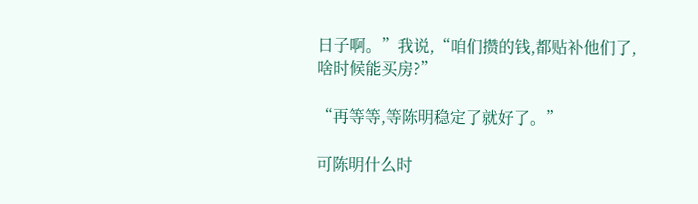日子啊。”我说,“咱们攒的钱,都贴补他们了,啥时候能买房?”

“再等等,等陈明稳定了就好了。”

可陈明什么时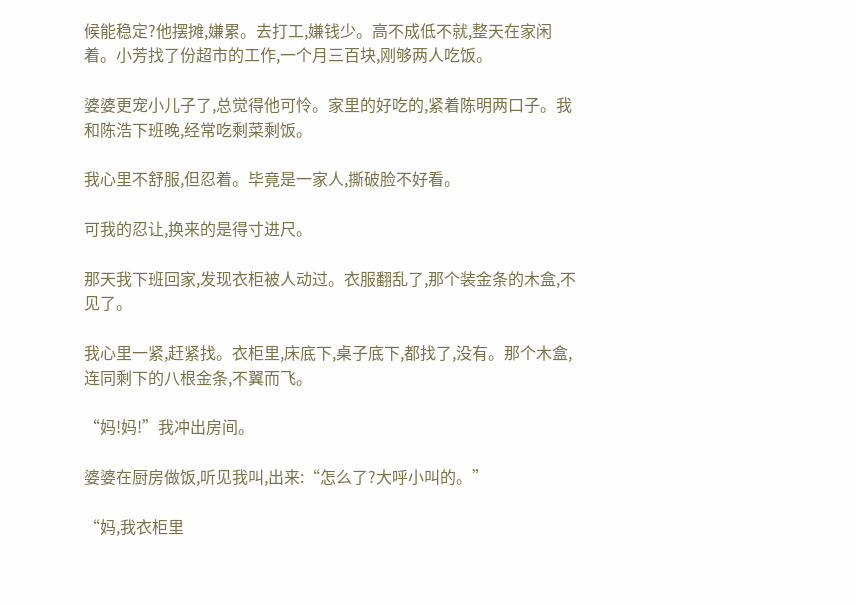候能稳定?他摆摊,嫌累。去打工,嫌钱少。高不成低不就,整天在家闲着。小芳找了份超市的工作,一个月三百块,刚够两人吃饭。

婆婆更宠小儿子了,总觉得他可怜。家里的好吃的,紧着陈明两口子。我和陈浩下班晚,经常吃剩菜剩饭。

我心里不舒服,但忍着。毕竟是一家人,撕破脸不好看。

可我的忍让,换来的是得寸进尺。

那天我下班回家,发现衣柜被人动过。衣服翻乱了,那个装金条的木盒,不见了。

我心里一紧,赶紧找。衣柜里,床底下,桌子底下,都找了,没有。那个木盒,连同剩下的八根金条,不翼而飞。

“妈!妈!”我冲出房间。

婆婆在厨房做饭,听见我叫,出来:“怎么了?大呼小叫的。”

“妈,我衣柜里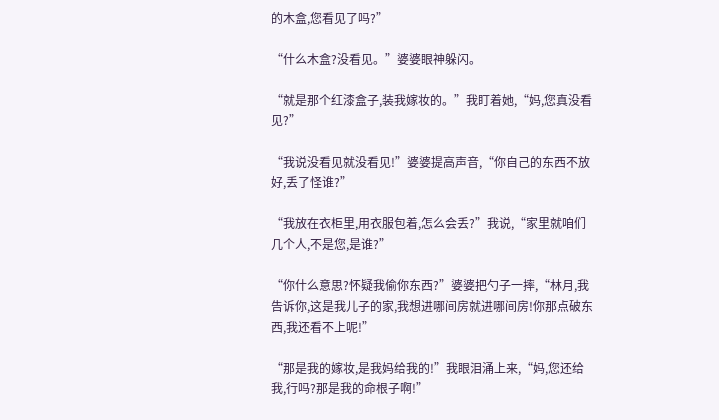的木盒,您看见了吗?”

“什么木盒?没看见。”婆婆眼神躲闪。

“就是那个红漆盒子,装我嫁妆的。”我盯着她,“妈,您真没看见?”

“我说没看见就没看见!”婆婆提高声音,“你自己的东西不放好,丢了怪谁?”

“我放在衣柜里,用衣服包着,怎么会丢?”我说,“家里就咱们几个人,不是您,是谁?”

“你什么意思?怀疑我偷你东西?”婆婆把勺子一摔,“林月,我告诉你,这是我儿子的家,我想进哪间房就进哪间房!你那点破东西,我还看不上呢!”

“那是我的嫁妆,是我妈给我的!”我眼泪涌上来,“妈,您还给我,行吗?那是我的命根子啊!”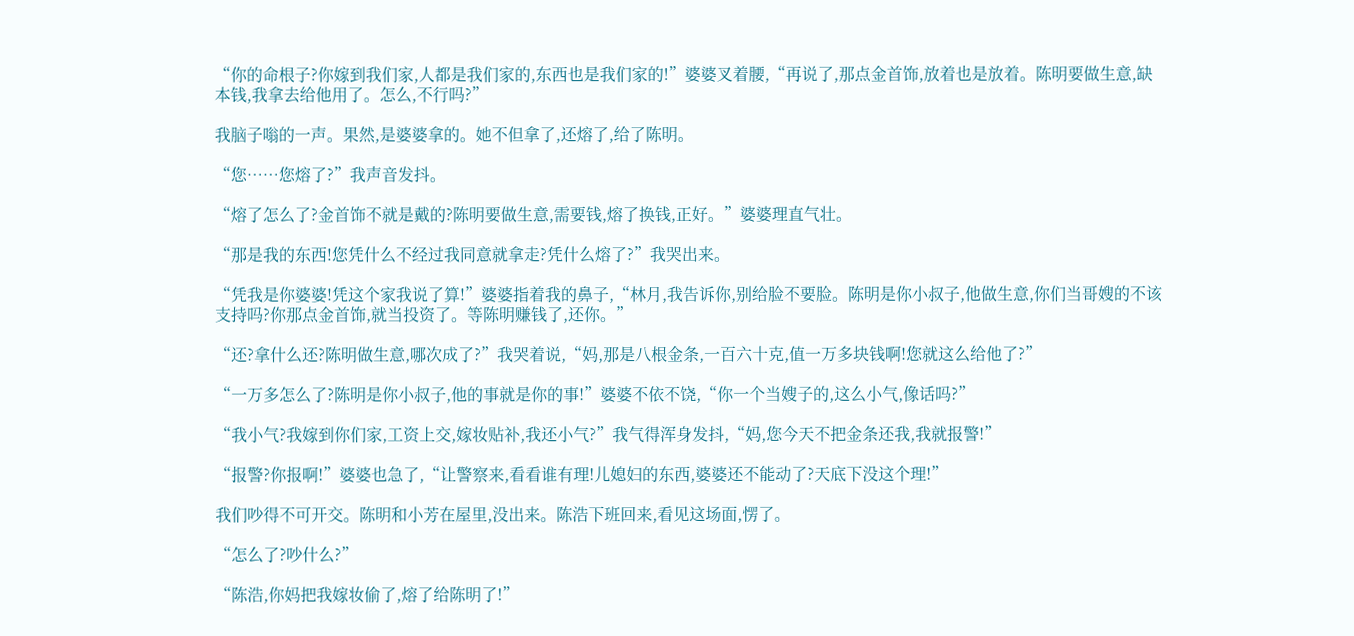“你的命根子?你嫁到我们家,人都是我们家的,东西也是我们家的!”婆婆叉着腰,“再说了,那点金首饰,放着也是放着。陈明要做生意,缺本钱,我拿去给他用了。怎么,不行吗?”

我脑子嗡的一声。果然,是婆婆拿的。她不但拿了,还熔了,给了陈明。

“您……您熔了?”我声音发抖。

“熔了怎么了?金首饰不就是戴的?陈明要做生意,需要钱,熔了换钱,正好。”婆婆理直气壮。

“那是我的东西!您凭什么不经过我同意就拿走?凭什么熔了?”我哭出来。

“凭我是你婆婆!凭这个家我说了算!”婆婆指着我的鼻子,“林月,我告诉你,别给脸不要脸。陈明是你小叔子,他做生意,你们当哥嫂的不该支持吗?你那点金首饰,就当投资了。等陈明赚钱了,还你。”

“还?拿什么还?陈明做生意,哪次成了?”我哭着说,“妈,那是八根金条,一百六十克,值一万多块钱啊!您就这么给他了?”

“一万多怎么了?陈明是你小叔子,他的事就是你的事!”婆婆不依不饶,“你一个当嫂子的,这么小气,像话吗?”

“我小气?我嫁到你们家,工资上交,嫁妆贴补,我还小气?”我气得浑身发抖,“妈,您今天不把金条还我,我就报警!”

“报警?你报啊!”婆婆也急了,“让警察来,看看谁有理!儿媳妇的东西,婆婆还不能动了?天底下没这个理!”

我们吵得不可开交。陈明和小芳在屋里,没出来。陈浩下班回来,看见这场面,愣了。

“怎么了?吵什么?”

“陈浩,你妈把我嫁妆偷了,熔了给陈明了!”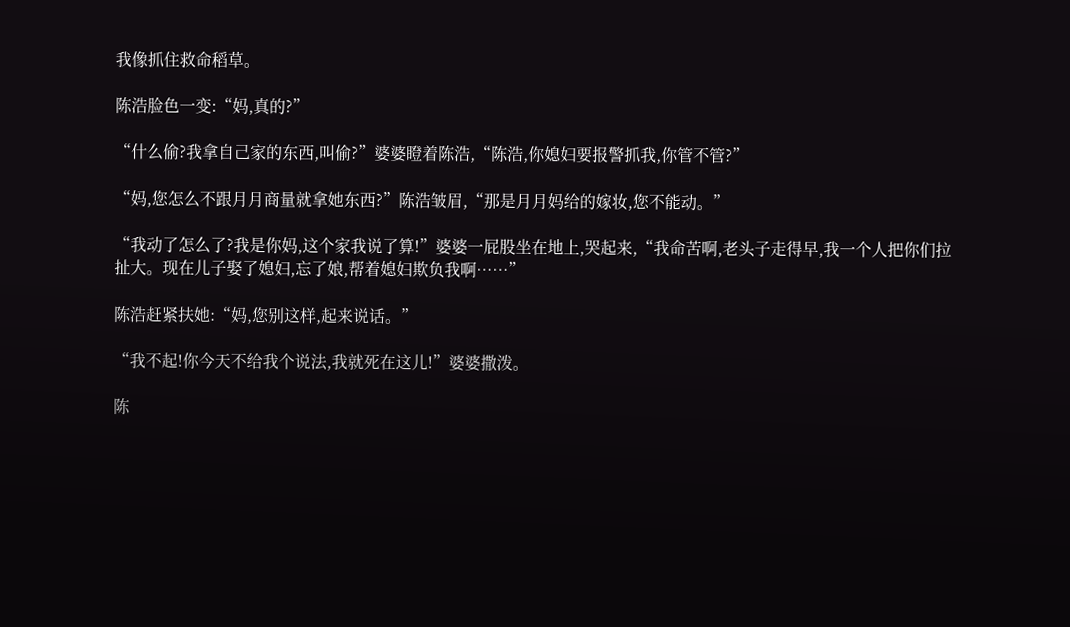我像抓住救命稻草。

陈浩脸色一变:“妈,真的?”

“什么偷?我拿自己家的东西,叫偷?”婆婆瞪着陈浩,“陈浩,你媳妇要报警抓我,你管不管?”

“妈,您怎么不跟月月商量就拿她东西?”陈浩皱眉,“那是月月妈给的嫁妆,您不能动。”

“我动了怎么了?我是你妈,这个家我说了算!”婆婆一屁股坐在地上,哭起来,“我命苦啊,老头子走得早,我一个人把你们拉扯大。现在儿子娶了媳妇,忘了娘,帮着媳妇欺负我啊……”

陈浩赶紧扶她:“妈,您别这样,起来说话。”

“我不起!你今天不给我个说法,我就死在这儿!”婆婆撒泼。

陈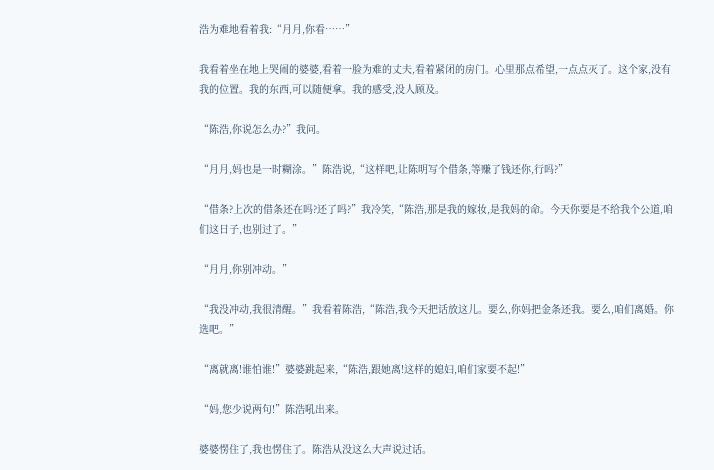浩为难地看着我:“月月,你看……”

我看着坐在地上哭闹的婆婆,看着一脸为难的丈夫,看着紧闭的房门。心里那点希望,一点点灭了。这个家,没有我的位置。我的东西,可以随便拿。我的感受,没人顾及。

“陈浩,你说怎么办?”我问。

“月月,妈也是一时糊涂。”陈浩说,“这样吧,让陈明写个借条,等赚了钱还你,行吗?”

“借条?上次的借条还在吗?还了吗?”我冷笑,“陈浩,那是我的嫁妆,是我妈的命。今天你要是不给我个公道,咱们这日子,也别过了。”

“月月,你别冲动。”

“我没冲动,我很清醒。”我看着陈浩,“陈浩,我今天把话放这儿。要么,你妈把金条还我。要么,咱们离婚。你选吧。”

“离就离!谁怕谁!”婆婆跳起来,“陈浩,跟她离!这样的媳妇,咱们家要不起!”

“妈,您少说两句!”陈浩吼出来。

婆婆愣住了,我也愣住了。陈浩从没这么大声说过话。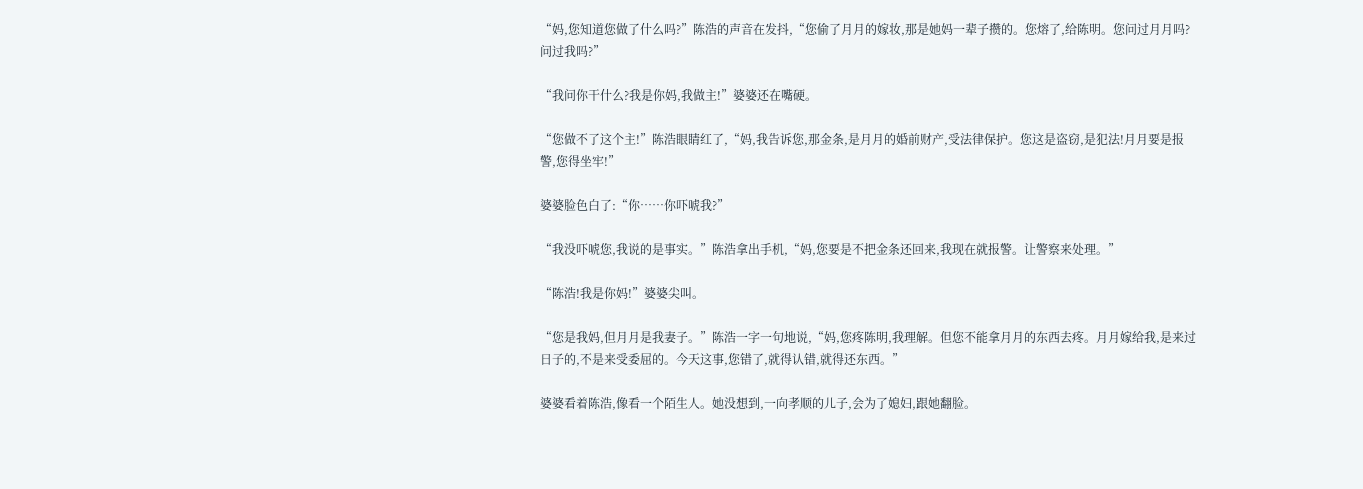“妈,您知道您做了什么吗?”陈浩的声音在发抖,“您偷了月月的嫁妆,那是她妈一辈子攒的。您熔了,给陈明。您问过月月吗?问过我吗?”

“我问你干什么?我是你妈,我做主!”婆婆还在嘴硬。

“您做不了这个主!”陈浩眼睛红了,“妈,我告诉您,那金条,是月月的婚前财产,受法律保护。您这是盗窃,是犯法!月月要是报警,您得坐牢!”

婆婆脸色白了:“你……你吓唬我?”

“我没吓唬您,我说的是事实。”陈浩拿出手机,“妈,您要是不把金条还回来,我现在就报警。让警察来处理。”

“陈浩!我是你妈!”婆婆尖叫。

“您是我妈,但月月是我妻子。”陈浩一字一句地说,“妈,您疼陈明,我理解。但您不能拿月月的东西去疼。月月嫁给我,是来过日子的,不是来受委屈的。今天这事,您错了,就得认错,就得还东西。”

婆婆看着陈浩,像看一个陌生人。她没想到,一向孝顺的儿子,会为了媳妇,跟她翻脸。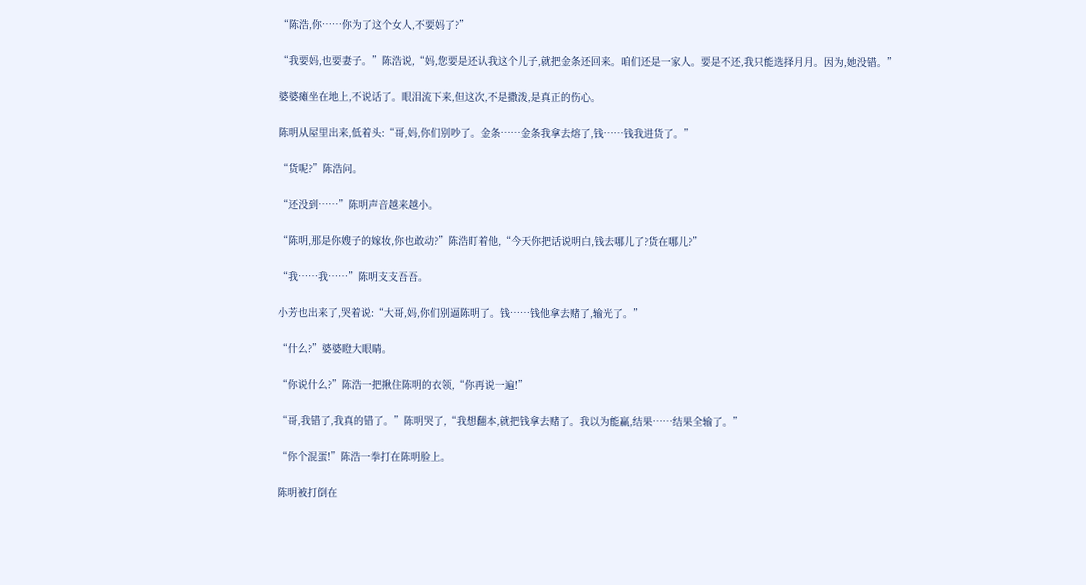“陈浩,你……你为了这个女人,不要妈了?”

“我要妈,也要妻子。”陈浩说,“妈,您要是还认我这个儿子,就把金条还回来。咱们还是一家人。要是不还,我只能选择月月。因为,她没错。”

婆婆瘫坐在地上,不说话了。眼泪流下来,但这次,不是撒泼,是真正的伤心。

陈明从屋里出来,低着头:“哥,妈,你们别吵了。金条……金条我拿去熔了,钱……钱我进货了。”

“货呢?”陈浩问。

“还没到……”陈明声音越来越小。

“陈明,那是你嫂子的嫁妆,你也敢动?”陈浩盯着他,“今天你把话说明白,钱去哪儿了?货在哪儿?”

“我……我……”陈明支支吾吾。

小芳也出来了,哭着说:“大哥,妈,你们别逼陈明了。钱……钱他拿去赌了,输光了。”

“什么?”婆婆瞪大眼睛。

“你说什么?”陈浩一把揪住陈明的衣领,“你再说一遍!”

“哥,我错了,我真的错了。”陈明哭了,“我想翻本,就把钱拿去赌了。我以为能赢,结果……结果全输了。”

“你个混蛋!”陈浩一拳打在陈明脸上。

陈明被打倒在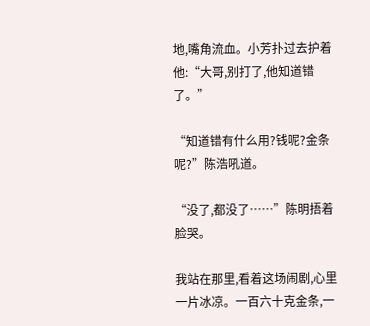地,嘴角流血。小芳扑过去护着他:“大哥,别打了,他知道错了。”

“知道错有什么用?钱呢?金条呢?”陈浩吼道。

“没了,都没了……”陈明捂着脸哭。

我站在那里,看着这场闹剧,心里一片冰凉。一百六十克金条,一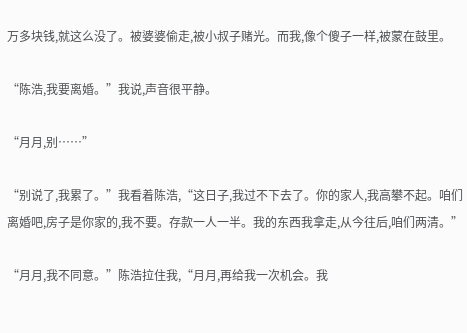万多块钱,就这么没了。被婆婆偷走,被小叔子赌光。而我,像个傻子一样,被蒙在鼓里。

“陈浩,我要离婚。”我说,声音很平静。

“月月,别……”

“别说了,我累了。”我看着陈浩,“这日子,我过不下去了。你的家人,我高攀不起。咱们离婚吧,房子是你家的,我不要。存款一人一半。我的东西我拿走,从今往后,咱们两清。”

“月月,我不同意。”陈浩拉住我,“月月,再给我一次机会。我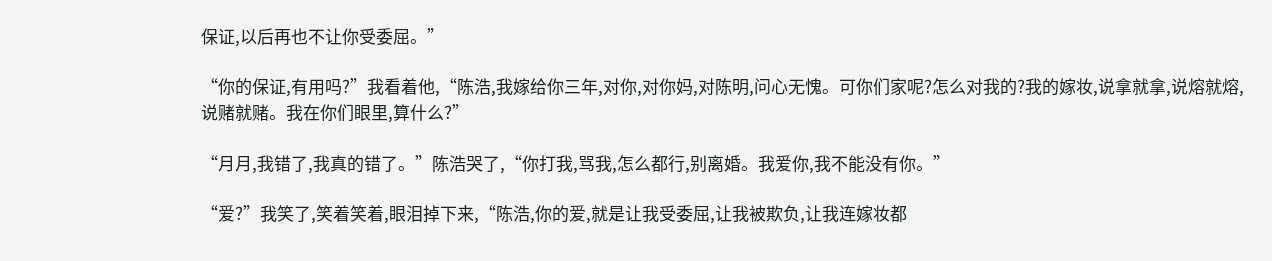保证,以后再也不让你受委屈。”

“你的保证,有用吗?”我看着他,“陈浩,我嫁给你三年,对你,对你妈,对陈明,问心无愧。可你们家呢?怎么对我的?我的嫁妆,说拿就拿,说熔就熔,说赌就赌。我在你们眼里,算什么?”

“月月,我错了,我真的错了。”陈浩哭了,“你打我,骂我,怎么都行,别离婚。我爱你,我不能没有你。”

“爱?”我笑了,笑着笑着,眼泪掉下来,“陈浩,你的爱,就是让我受委屈,让我被欺负,让我连嫁妆都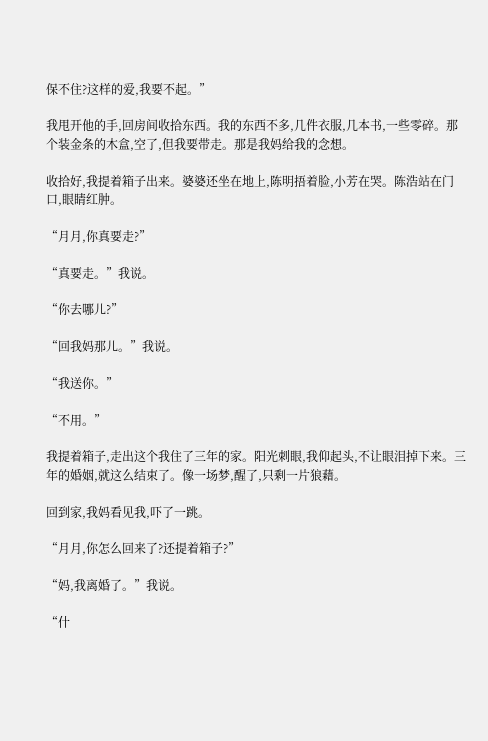保不住?这样的爱,我要不起。”

我甩开他的手,回房间收拾东西。我的东西不多,几件衣服,几本书,一些零碎。那个装金条的木盒,空了,但我要带走。那是我妈给我的念想。

收拾好,我提着箱子出来。婆婆还坐在地上,陈明捂着脸,小芳在哭。陈浩站在门口,眼睛红肿。

“月月,你真要走?”

“真要走。”我说。

“你去哪儿?”

“回我妈那儿。”我说。

“我送你。”

“不用。”

我提着箱子,走出这个我住了三年的家。阳光刺眼,我仰起头,不让眼泪掉下来。三年的婚姻,就这么结束了。像一场梦,醒了,只剩一片狼藉。

回到家,我妈看见我,吓了一跳。

“月月,你怎么回来了?还提着箱子?”

“妈,我离婚了。”我说。

“什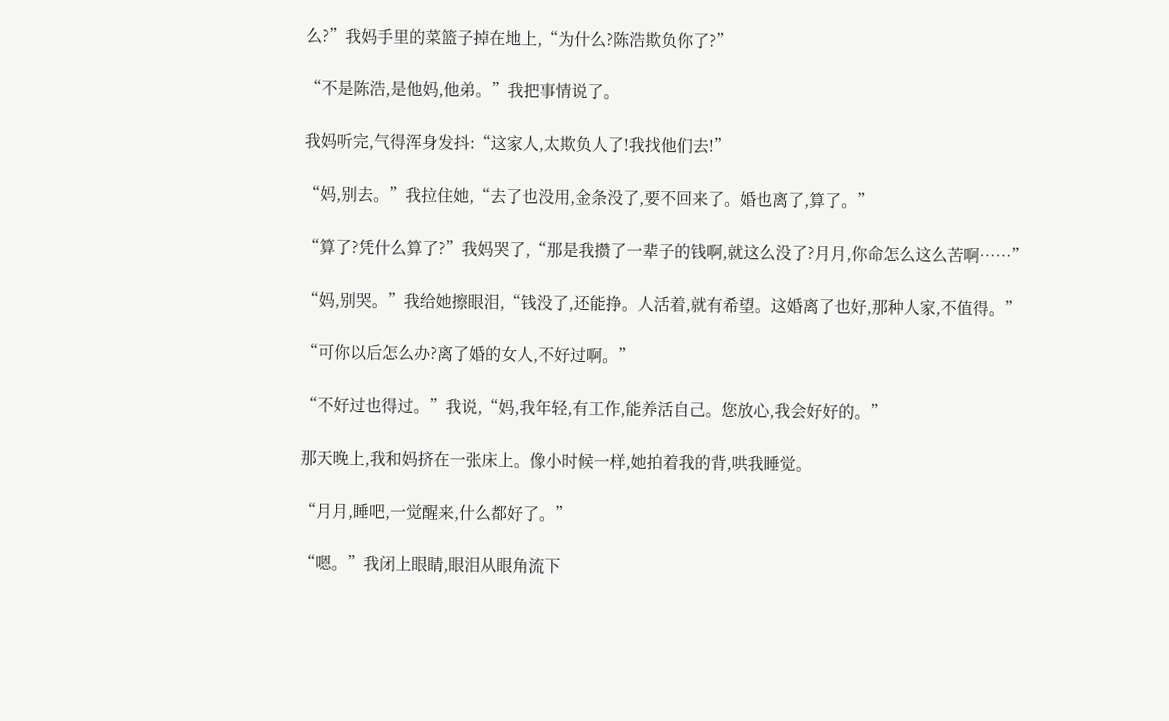么?”我妈手里的菜篮子掉在地上,“为什么?陈浩欺负你了?”

“不是陈浩,是他妈,他弟。”我把事情说了。

我妈听完,气得浑身发抖:“这家人,太欺负人了!我找他们去!”

“妈,别去。”我拉住她,“去了也没用,金条没了,要不回来了。婚也离了,算了。”

“算了?凭什么算了?”我妈哭了,“那是我攒了一辈子的钱啊,就这么没了?月月,你命怎么这么苦啊……”

“妈,别哭。”我给她擦眼泪,“钱没了,还能挣。人活着,就有希望。这婚离了也好,那种人家,不值得。”

“可你以后怎么办?离了婚的女人,不好过啊。”

“不好过也得过。”我说,“妈,我年轻,有工作,能养活自己。您放心,我会好好的。”

那天晚上,我和妈挤在一张床上。像小时候一样,她拍着我的背,哄我睡觉。

“月月,睡吧,一觉醒来,什么都好了。”

“嗯。”我闭上眼睛,眼泪从眼角流下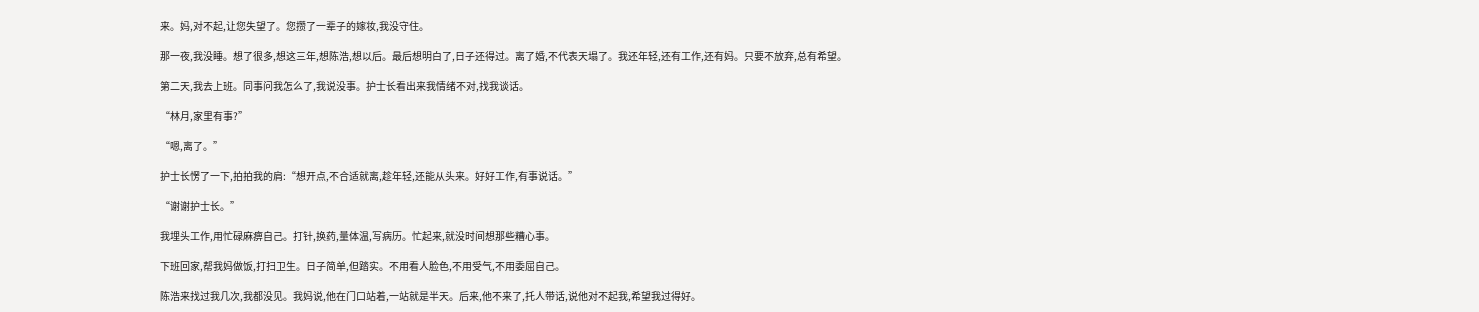来。妈,对不起,让您失望了。您攒了一辈子的嫁妆,我没守住。

那一夜,我没睡。想了很多,想这三年,想陈浩,想以后。最后想明白了,日子还得过。离了婚,不代表天塌了。我还年轻,还有工作,还有妈。只要不放弃,总有希望。

第二天,我去上班。同事问我怎么了,我说没事。护士长看出来我情绪不对,找我谈话。

“林月,家里有事?”

“嗯,离了。”

护士长愣了一下,拍拍我的肩:“想开点,不合适就离,趁年轻,还能从头来。好好工作,有事说话。”

“谢谢护士长。”

我埋头工作,用忙碌麻痹自己。打针,换药,量体温,写病历。忙起来,就没时间想那些糟心事。

下班回家,帮我妈做饭,打扫卫生。日子简单,但踏实。不用看人脸色,不用受气,不用委屈自己。

陈浩来找过我几次,我都没见。我妈说,他在门口站着,一站就是半天。后来,他不来了,托人带话,说他对不起我,希望我过得好。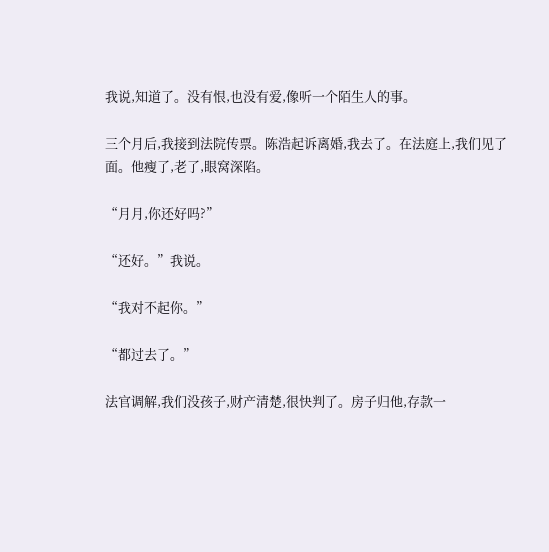我说,知道了。没有恨,也没有爱,像听一个陌生人的事。

三个月后,我接到法院传票。陈浩起诉离婚,我去了。在法庭上,我们见了面。他瘦了,老了,眼窝深陷。

“月月,你还好吗?”

“还好。”我说。

“我对不起你。”

“都过去了。”

法官调解,我们没孩子,财产清楚,很快判了。房子归他,存款一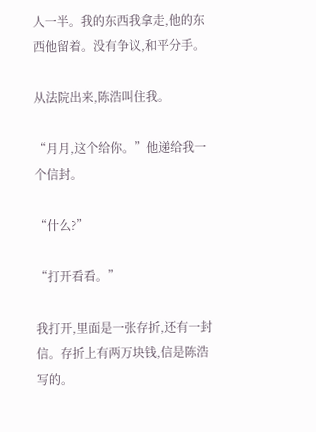人一半。我的东西我拿走,他的东西他留着。没有争议,和平分手。

从法院出来,陈浩叫住我。

“月月,这个给你。”他递给我一个信封。

“什么?”

“打开看看。”

我打开,里面是一张存折,还有一封信。存折上有两万块钱,信是陈浩写的。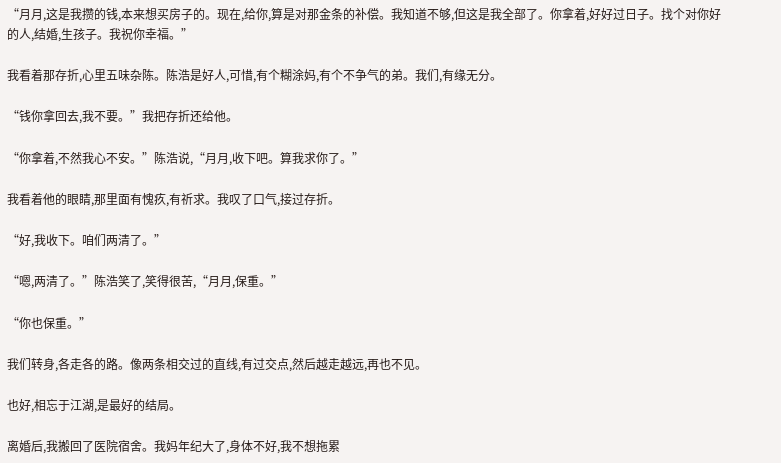“月月,这是我攒的钱,本来想买房子的。现在,给你,算是对那金条的补偿。我知道不够,但这是我全部了。你拿着,好好过日子。找个对你好的人,结婚,生孩子。我祝你幸福。”

我看着那存折,心里五味杂陈。陈浩是好人,可惜,有个糊涂妈,有个不争气的弟。我们,有缘无分。

“钱你拿回去,我不要。”我把存折还给他。

“你拿着,不然我心不安。”陈浩说,“月月,收下吧。算我求你了。”

我看着他的眼睛,那里面有愧疚,有祈求。我叹了口气,接过存折。

“好,我收下。咱们两清了。”

“嗯,两清了。”陈浩笑了,笑得很苦,“月月,保重。”

“你也保重。”

我们转身,各走各的路。像两条相交过的直线,有过交点,然后越走越远,再也不见。

也好,相忘于江湖,是最好的结局。

离婚后,我搬回了医院宿舍。我妈年纪大了,身体不好,我不想拖累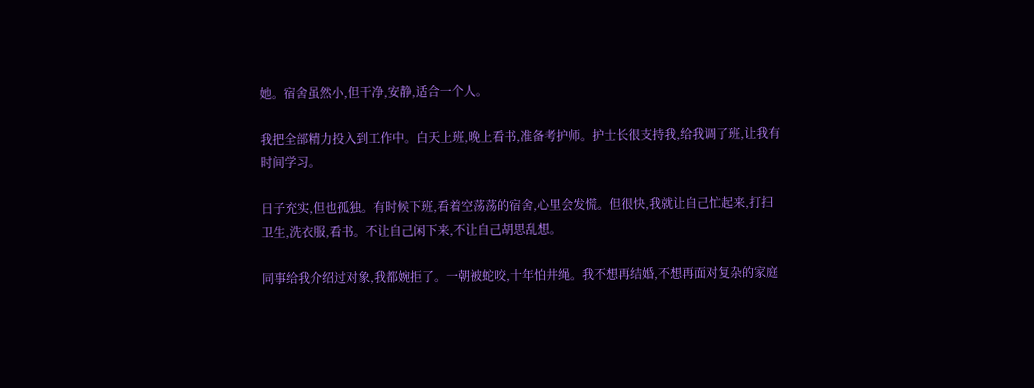她。宿舍虽然小,但干净,安静,适合一个人。

我把全部精力投入到工作中。白天上班,晚上看书,准备考护师。护士长很支持我,给我调了班,让我有时间学习。

日子充实,但也孤独。有时候下班,看着空荡荡的宿舍,心里会发慌。但很快,我就让自己忙起来,打扫卫生,洗衣服,看书。不让自己闲下来,不让自己胡思乱想。

同事给我介绍过对象,我都婉拒了。一朝被蛇咬,十年怕井绳。我不想再结婚,不想再面对复杂的家庭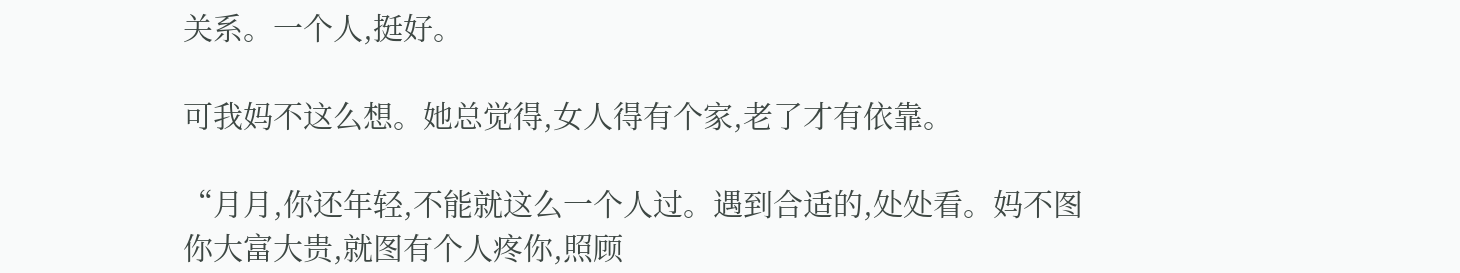关系。一个人,挺好。

可我妈不这么想。她总觉得,女人得有个家,老了才有依靠。

“月月,你还年轻,不能就这么一个人过。遇到合适的,处处看。妈不图你大富大贵,就图有个人疼你,照顾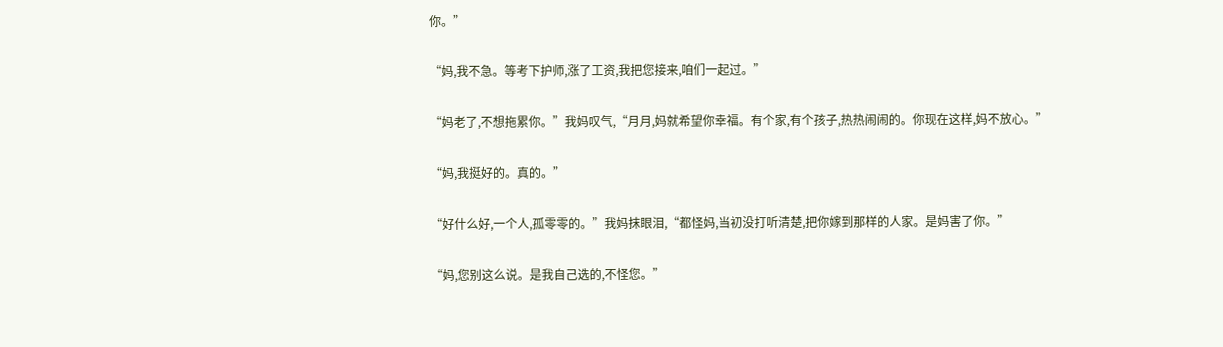你。”

“妈,我不急。等考下护师,涨了工资,我把您接来,咱们一起过。”

“妈老了,不想拖累你。”我妈叹气,“月月,妈就希望你幸福。有个家,有个孩子,热热闹闹的。你现在这样,妈不放心。”

“妈,我挺好的。真的。”

“好什么好,一个人,孤零零的。”我妈抹眼泪,“都怪妈,当初没打听清楚,把你嫁到那样的人家。是妈害了你。”

“妈,您别这么说。是我自己选的,不怪您。”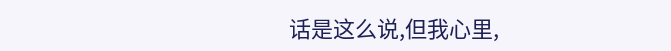话是这么说,但我心里,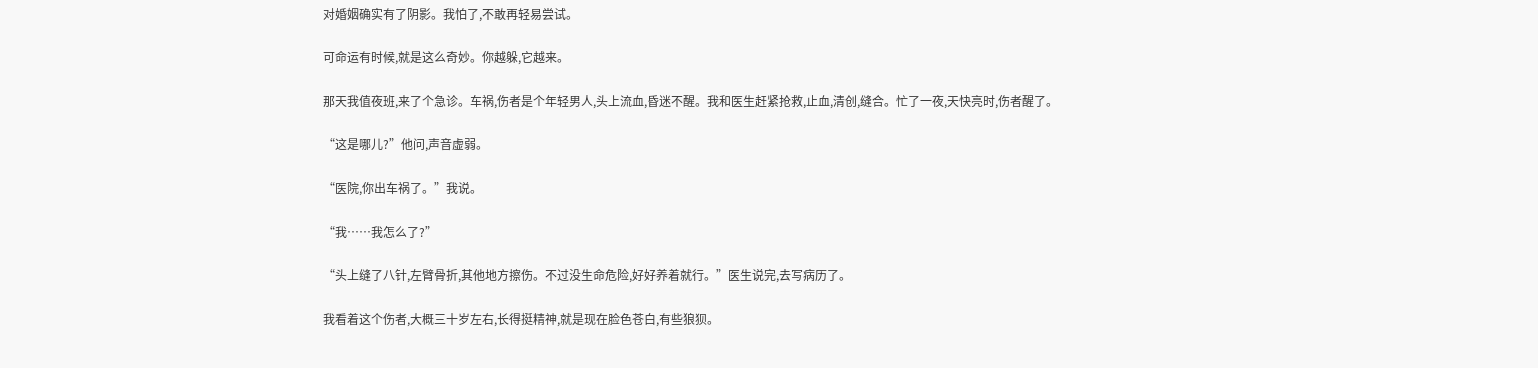对婚姻确实有了阴影。我怕了,不敢再轻易尝试。

可命运有时候,就是这么奇妙。你越躲,它越来。

那天我值夜班,来了个急诊。车祸,伤者是个年轻男人,头上流血,昏迷不醒。我和医生赶紧抢救,止血,清创,缝合。忙了一夜,天快亮时,伤者醒了。

“这是哪儿?”他问,声音虚弱。

“医院,你出车祸了。”我说。

“我……我怎么了?”

“头上缝了八针,左臂骨折,其他地方擦伤。不过没生命危险,好好养着就行。”医生说完,去写病历了。

我看着这个伤者,大概三十岁左右,长得挺精神,就是现在脸色苍白,有些狼狈。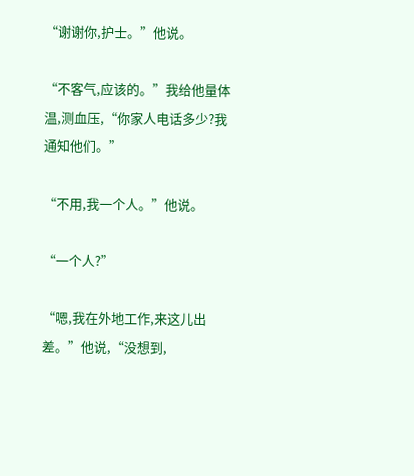“谢谢你,护士。”他说。

“不客气,应该的。”我给他量体温,测血压,“你家人电话多少?我通知他们。”

“不用,我一个人。”他说。

“一个人?”

“嗯,我在外地工作,来这儿出差。”他说,“没想到,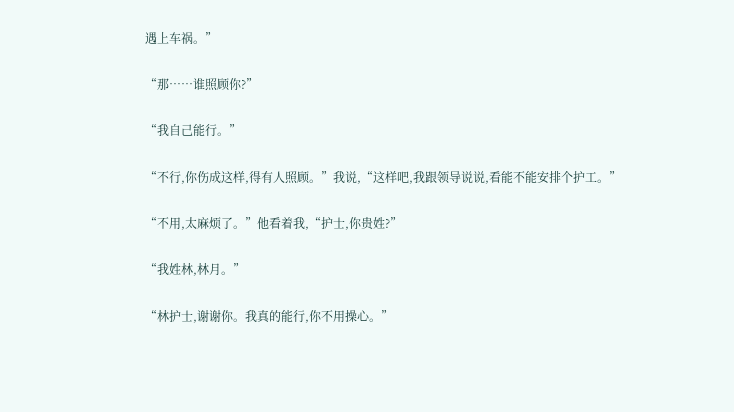遇上车祸。”

“那……谁照顾你?”

“我自己能行。”

“不行,你伤成这样,得有人照顾。”我说,“这样吧,我跟领导说说,看能不能安排个护工。”

“不用,太麻烦了。”他看着我,“护士,你贵姓?”

“我姓林,林月。”

“林护士,谢谢你。我真的能行,你不用操心。”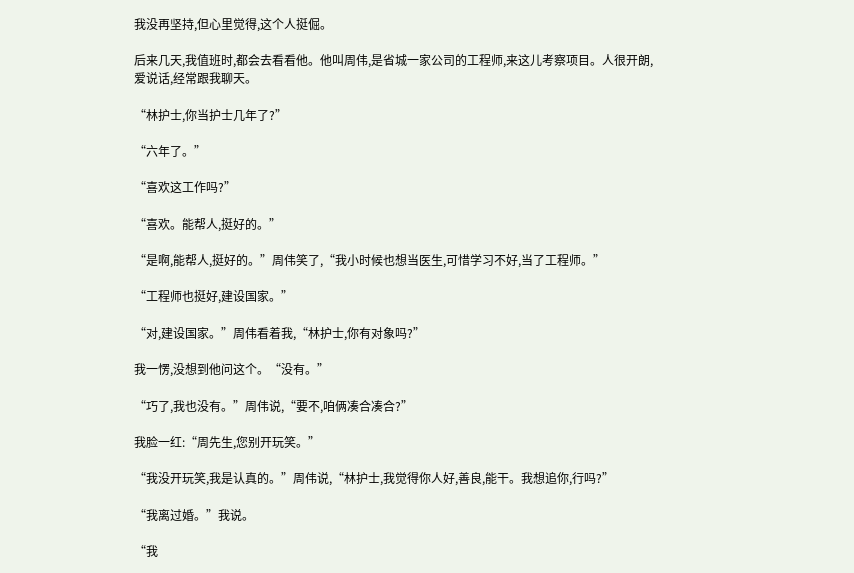我没再坚持,但心里觉得,这个人挺倔。

后来几天,我值班时,都会去看看他。他叫周伟,是省城一家公司的工程师,来这儿考察项目。人很开朗,爱说话,经常跟我聊天。

“林护士,你当护士几年了?”

“六年了。”

“喜欢这工作吗?”

“喜欢。能帮人,挺好的。”

“是啊,能帮人,挺好的。”周伟笑了,“我小时候也想当医生,可惜学习不好,当了工程师。”

“工程师也挺好,建设国家。”

“对,建设国家。”周伟看着我,“林护士,你有对象吗?”

我一愣,没想到他问这个。“没有。”

“巧了,我也没有。”周伟说,“要不,咱俩凑合凑合?”

我脸一红:“周先生,您别开玩笑。”

“我没开玩笑,我是认真的。”周伟说,“林护士,我觉得你人好,善良,能干。我想追你,行吗?”

“我离过婚。”我说。

“我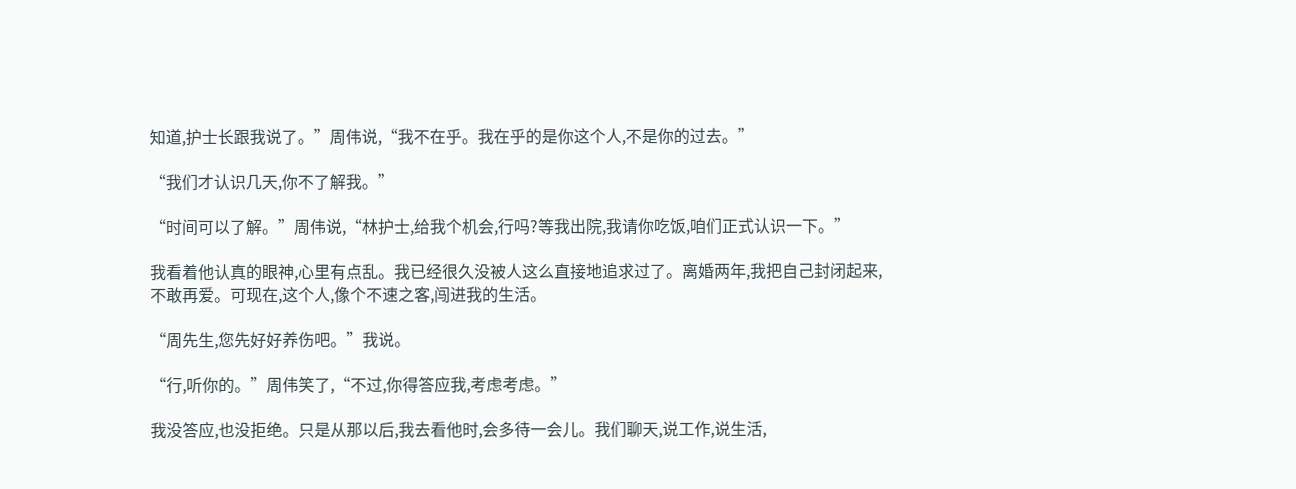知道,护士长跟我说了。”周伟说,“我不在乎。我在乎的是你这个人,不是你的过去。”

“我们才认识几天,你不了解我。”

“时间可以了解。”周伟说,“林护士,给我个机会,行吗?等我出院,我请你吃饭,咱们正式认识一下。”

我看着他认真的眼神,心里有点乱。我已经很久没被人这么直接地追求过了。离婚两年,我把自己封闭起来,不敢再爱。可现在,这个人,像个不速之客,闯进我的生活。

“周先生,您先好好养伤吧。”我说。

“行,听你的。”周伟笑了,“不过,你得答应我,考虑考虑。”

我没答应,也没拒绝。只是从那以后,我去看他时,会多待一会儿。我们聊天,说工作,说生活,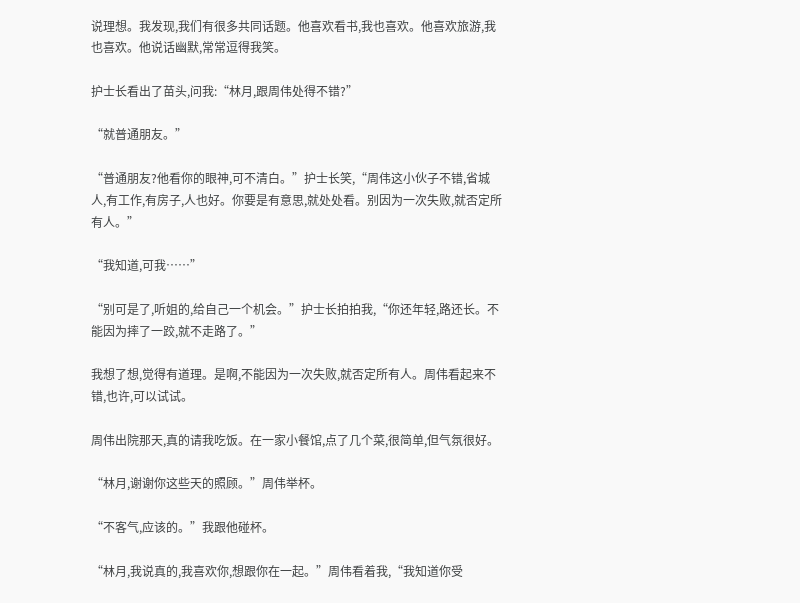说理想。我发现,我们有很多共同话题。他喜欢看书,我也喜欢。他喜欢旅游,我也喜欢。他说话幽默,常常逗得我笑。

护士长看出了苗头,问我:“林月,跟周伟处得不错?”

“就普通朋友。”

“普通朋友?他看你的眼神,可不清白。”护士长笑,“周伟这小伙子不错,省城人,有工作,有房子,人也好。你要是有意思,就处处看。别因为一次失败,就否定所有人。”

“我知道,可我……”

“别可是了,听姐的,给自己一个机会。”护士长拍拍我,“你还年轻,路还长。不能因为摔了一跤,就不走路了。”

我想了想,觉得有道理。是啊,不能因为一次失败,就否定所有人。周伟看起来不错,也许,可以试试。

周伟出院那天,真的请我吃饭。在一家小餐馆,点了几个菜,很简单,但气氛很好。

“林月,谢谢你这些天的照顾。”周伟举杯。

“不客气,应该的。”我跟他碰杯。

“林月,我说真的,我喜欢你,想跟你在一起。”周伟看着我,“我知道你受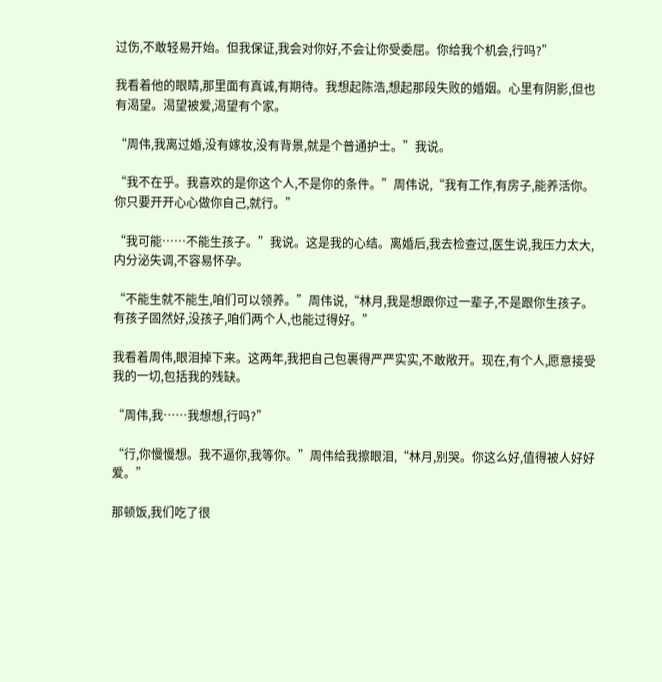过伤,不敢轻易开始。但我保证,我会对你好,不会让你受委屈。你给我个机会,行吗?”

我看着他的眼睛,那里面有真诚,有期待。我想起陈浩,想起那段失败的婚姻。心里有阴影,但也有渴望。渴望被爱,渴望有个家。

“周伟,我离过婚,没有嫁妆,没有背景,就是个普通护士。”我说。

“我不在乎。我喜欢的是你这个人,不是你的条件。”周伟说,“我有工作,有房子,能养活你。你只要开开心心做你自己,就行。”

“我可能……不能生孩子。”我说。这是我的心结。离婚后,我去检查过,医生说,我压力太大,内分泌失调,不容易怀孕。

“不能生就不能生,咱们可以领养。”周伟说,“林月,我是想跟你过一辈子,不是跟你生孩子。有孩子固然好,没孩子,咱们两个人,也能过得好。”

我看着周伟,眼泪掉下来。这两年,我把自己包裹得严严实实,不敢敞开。现在,有个人,愿意接受我的一切,包括我的残缺。

“周伟,我……我想想,行吗?”

“行,你慢慢想。我不逼你,我等你。”周伟给我擦眼泪,“林月,别哭。你这么好,值得被人好好爱。”

那顿饭,我们吃了很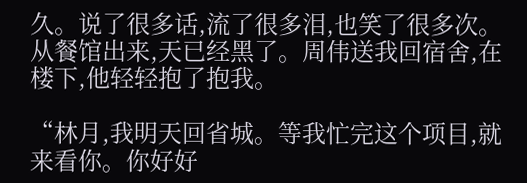久。说了很多话,流了很多泪,也笑了很多次。从餐馆出来,天已经黑了。周伟送我回宿舍,在楼下,他轻轻抱了抱我。

“林月,我明天回省城。等我忙完这个项目,就来看你。你好好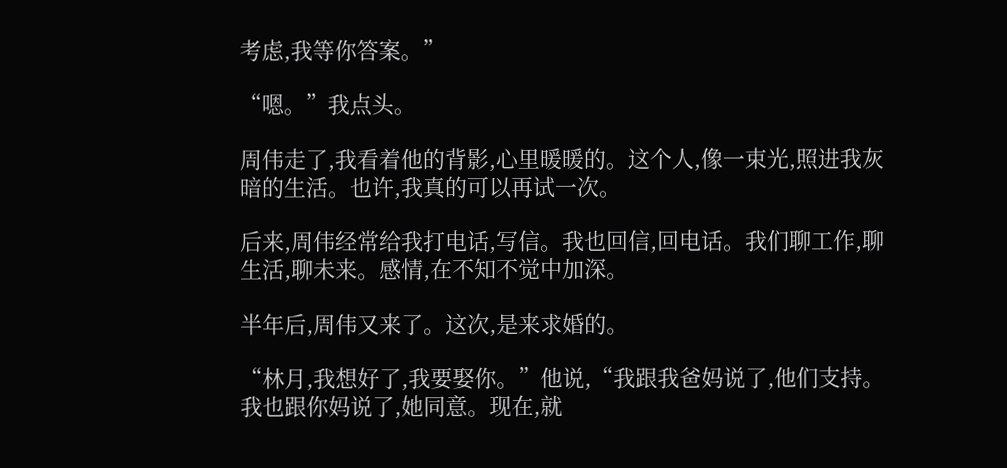考虑,我等你答案。”

“嗯。”我点头。

周伟走了,我看着他的背影,心里暖暖的。这个人,像一束光,照进我灰暗的生活。也许,我真的可以再试一次。

后来,周伟经常给我打电话,写信。我也回信,回电话。我们聊工作,聊生活,聊未来。感情,在不知不觉中加深。

半年后,周伟又来了。这次,是来求婚的。

“林月,我想好了,我要娶你。”他说,“我跟我爸妈说了,他们支持。我也跟你妈说了,她同意。现在,就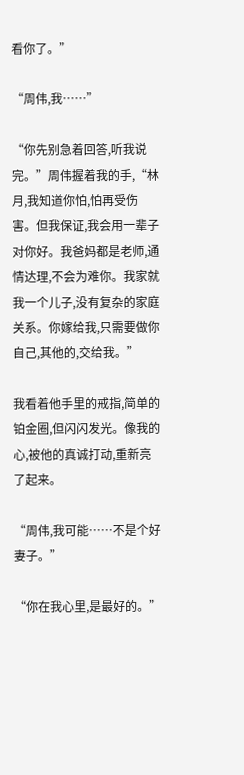看你了。”

“周伟,我……”

“你先别急着回答,听我说完。”周伟握着我的手,“林月,我知道你怕,怕再受伤害。但我保证,我会用一辈子对你好。我爸妈都是老师,通情达理,不会为难你。我家就我一个儿子,没有复杂的家庭关系。你嫁给我,只需要做你自己,其他的,交给我。”

我看着他手里的戒指,简单的铂金圈,但闪闪发光。像我的心,被他的真诚打动,重新亮了起来。

“周伟,我可能……不是个好妻子。”

“你在我心里,是最好的。”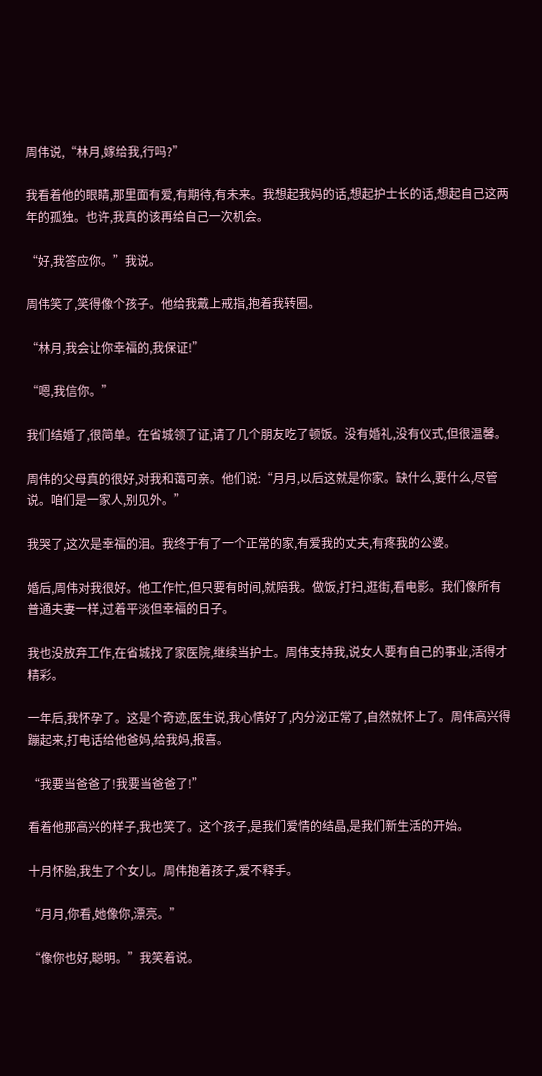周伟说,“林月,嫁给我,行吗?”

我看着他的眼睛,那里面有爱,有期待,有未来。我想起我妈的话,想起护士长的话,想起自己这两年的孤独。也许,我真的该再给自己一次机会。

“好,我答应你。”我说。

周伟笑了,笑得像个孩子。他给我戴上戒指,抱着我转圈。

“林月,我会让你幸福的,我保证!”

“嗯,我信你。”

我们结婚了,很简单。在省城领了证,请了几个朋友吃了顿饭。没有婚礼,没有仪式,但很温馨。

周伟的父母真的很好,对我和蔼可亲。他们说:“月月,以后这就是你家。缺什么,要什么,尽管说。咱们是一家人,别见外。”

我哭了,这次是幸福的泪。我终于有了一个正常的家,有爱我的丈夫,有疼我的公婆。

婚后,周伟对我很好。他工作忙,但只要有时间,就陪我。做饭,打扫,逛街,看电影。我们像所有普通夫妻一样,过着平淡但幸福的日子。

我也没放弃工作,在省城找了家医院,继续当护士。周伟支持我,说女人要有自己的事业,活得才精彩。

一年后,我怀孕了。这是个奇迹,医生说,我心情好了,内分泌正常了,自然就怀上了。周伟高兴得蹦起来,打电话给他爸妈,给我妈,报喜。

“我要当爸爸了!我要当爸爸了!”

看着他那高兴的样子,我也笑了。这个孩子,是我们爱情的结晶,是我们新生活的开始。

十月怀胎,我生了个女儿。周伟抱着孩子,爱不释手。

“月月,你看,她像你,漂亮。”

“像你也好,聪明。”我笑着说。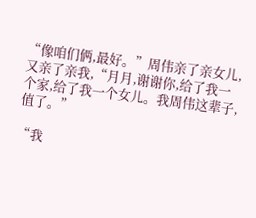“像咱们俩,最好。”周伟亲了亲女儿,又亲了亲我,“月月,谢谢你,给了我一个家,给了我一个女儿。我周伟这辈子,值了。”

“我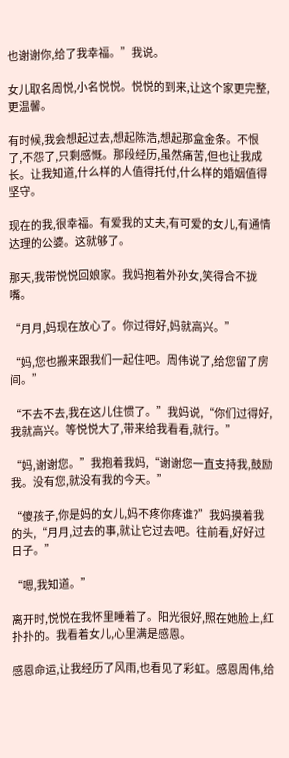也谢谢你,给了我幸福。”我说。

女儿取名周悦,小名悦悦。悦悦的到来,让这个家更完整,更温馨。

有时候,我会想起过去,想起陈浩,想起那盒金条。不恨了,不怨了,只剩感慨。那段经历,虽然痛苦,但也让我成长。让我知道,什么样的人值得托付,什么样的婚姻值得坚守。

现在的我,很幸福。有爱我的丈夫,有可爱的女儿,有通情达理的公婆。这就够了。

那天,我带悦悦回娘家。我妈抱着外孙女,笑得合不拢嘴。

“月月,妈现在放心了。你过得好,妈就高兴。”

“妈,您也搬来跟我们一起住吧。周伟说了,给您留了房间。”

“不去不去,我在这儿住惯了。”我妈说,“你们过得好,我就高兴。等悦悦大了,带来给我看看,就行。”

“妈,谢谢您。”我抱着我妈,“谢谢您一直支持我,鼓励我。没有您,就没有我的今天。”

“傻孩子,你是妈的女儿,妈不疼你疼谁?”我妈摸着我的头,“月月,过去的事,就让它过去吧。往前看,好好过日子。”

“嗯,我知道。”

离开时,悦悦在我怀里睡着了。阳光很好,照在她脸上,红扑扑的。我看着女儿,心里满是感恩。

感恩命运,让我经历了风雨,也看见了彩虹。感恩周伟,给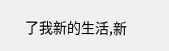了我新的生活,新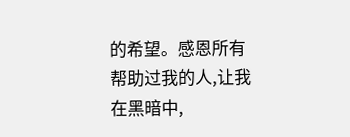的希望。感恩所有帮助过我的人,让我在黑暗中,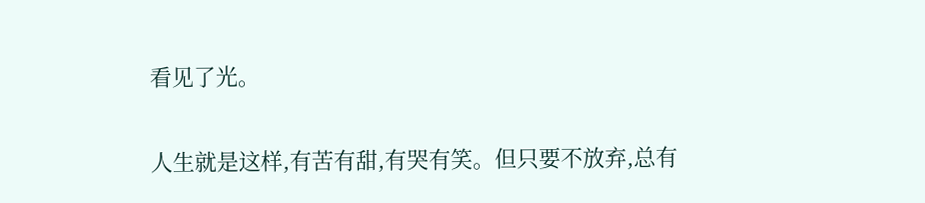看见了光。

人生就是这样,有苦有甜,有哭有笑。但只要不放弃,总有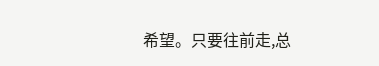希望。只要往前走,总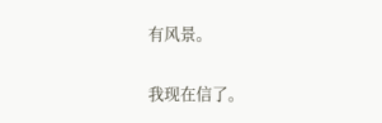有风景。

我现在信了。